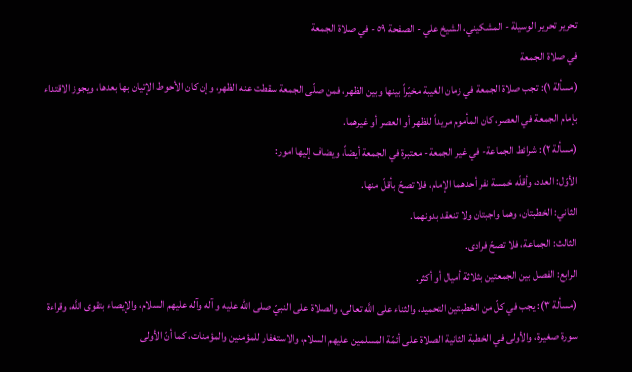تحرير تحرير الوسيلة - المشكيني، الشيخ علي - الصفحة ٥٩ - في صلاة الجمعة
في صلاة الجمعة
(مسألة ١): تجب صلاة الجمعة في زمان الغيبة مخيّراً بينها وبين الظهر، فمن صلّى الجمعة سقطت عنه الظهر، وإن كان الأحوط الإتيان بها بعدها، ويجوز الاقتداء بإمام الجمعة في العصر، كان المأموم مريداً للظهر أو العصر أو غيرهما.
(مسألة ٢): شرائط الجماعة- في غير الجمعة- معتبرة في الجمعة أيضاً، ويضاف إليها امور:
الأوّل: العدد، وأقلّه خمسة نفر أحدهما الإمام، فلا تصحّ بأقلّ منها.
الثاني: الخطبتان، وهما واجبتان ولا تنعقد بدونهما.
الثالث: الجماعة، فلا تصحّ فرادى.
الرابع: الفصل بين الجمعتين بثلاثة أميال أو أكثر.
(مسألة ٣): يجب في كلّ من الخطبتين التحميد، والثناء على اللَّه تعالى، والصلاة على النبيّ صلى الله عليه و آله وآله عليهم السلام، والإيصاء بتقوى اللَّه، وقراءة سورة صغيرة، والأولى في الخطبة الثانية الصلاة على أئمّة المسلمين عليهم السلام، والاستغفار للمؤمنين والمؤمنات، كما أنّ الأولى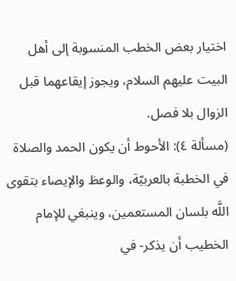اختيار بعض الخطب المنسوبة إلى أهل البيت عليهم السلام، ويجوز إيقاعهما قبل الزوال بلا فصل.
(مسألة ٤): الأحوط أن يكون الحمد والصلاة في الخطبة بالعربيّة، والوعظ والإيصاء بتقوى اللَّه بلسان المستعمين، وينبغي للإمام الخطيب أن يذكر- في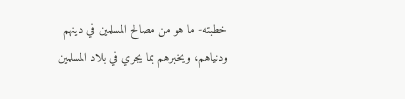خطبته- ما هو من مصالح المسلمين في دينهم ودنياهم، ويخبرهم بما يجري في بلاد المسلمين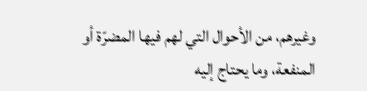وغيرهم، من الأحوال التي لهم فيها المضرّة أو المنفعة، وما يحتاج إليه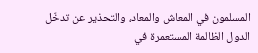المسلمون في المعاش والمعاد، والتحذير عن تدخّل الدول الظالمة المستعمرة في